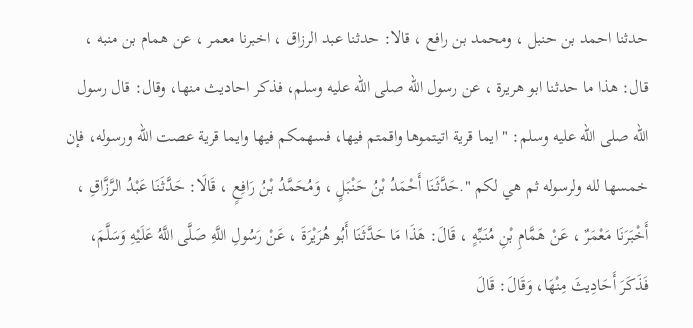حدثنا احمد بن حنبل ، ومحمد بن رافع ، قالا: حدثنا عبد الرزاق ، اخبرنا معمر ، عن همام بن منبه ، قال: هذا ما حدثنا ابو هريرة ، عن رسول الله صلى الله عليه وسلم، فذكر احاديث منها، وقال: قال رسول الله صلى الله عليه وسلم: " ايما قرية اتيتموها واقمتم فيها، فسهمكم فيها وايما قرية عصت الله ورسوله، فإن خمسها لله ولرسوله ثم هي لكم ".حَدَّثَنَا أَحْمَدُ بْنُ حَنْبَلٍ ، وَمُحَمَّدُ بْنُ رَافِعٍ ، قَالَا: حَدَّثَنَا عَبْدُ الرَّزَّاقِ ، أَخْبَرَنَا مَعْمَرٌ ، عَنْ هَمَّامِ بْنِ مُنَبِّهٍ ، قَالَ: هَذَا مَا حَدَّثَنَا أَبُو هُرَيْرَةَ ، عَنْ رَسُولِ اللَّهِ صَلَّى اللَّهُ عَلَيْهِ وَسَلَّمَ، فَذَكَرَ أَحَادِيثَ مِنْهَا، وَقَالَ: قَالَ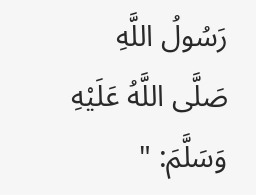رَسُولُ اللَّهِ صَلَّى اللَّهُ عَلَيْهِ وَسَلَّمَ: "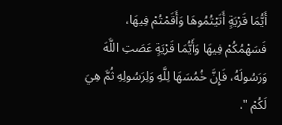أَيُّمَا قَرْيَةٍ أَتَيْتُمُوهَا وَأَقَمْتُمْ فِيهَا، فَسَهْمُكُمْ فِيهَا وَأَيُّمَا قَرْيَةٍ عَصَتِ اللَّهَ وَرَسُولَهُ، فَإِنَّ خُمُسَهَا لِلَّهِ وَلِرَسُولِهِ ثُمَّ هِيَ لَكُمْ ".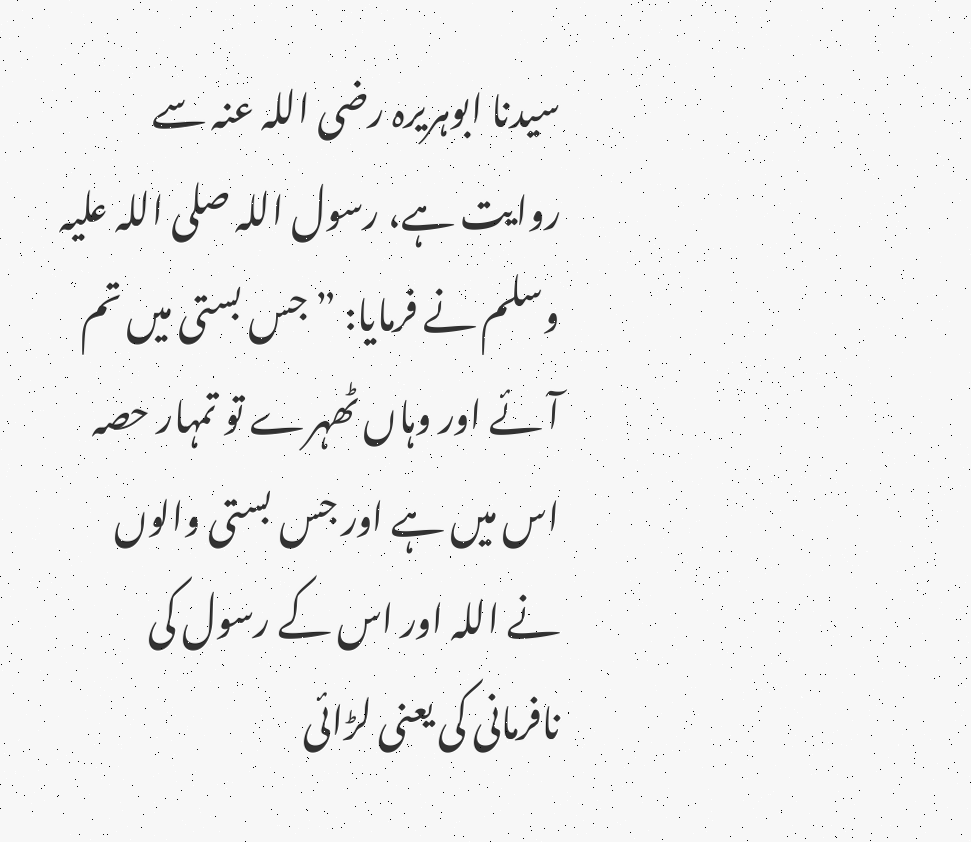سیدنا ابوہریرہ رضی اللہ عنہ سے روایت ہے، رسول اللہ صلی اللہ علیہ وسلم نے فرمایا: ”جس بستی میں تم آئے اور وہاں ٹھہرے تو تمہار حصہ اس میں ہے اور جس بستی والوں نے اللہ اور اس کے رسول کی نافرمانی کی یعنی لڑائی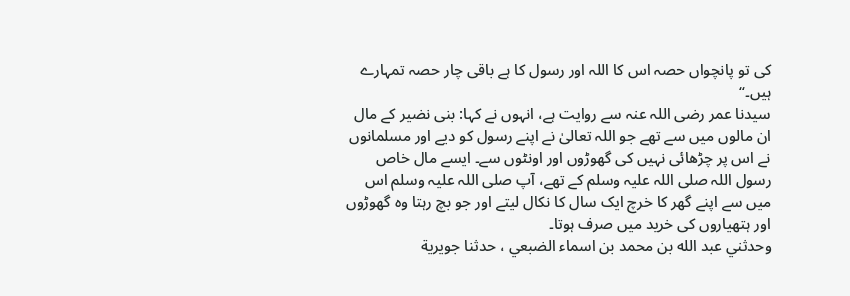کی تو پانچواں حصہ اس کا اللہ اور رسول کا ہے باقی چار حصہ تمہارے ہیں۔“
سیدنا عمر رضی اللہ عنہ سے روایت ہے، انہوں نے کہا: بنی نضیر کے مال ان مالوں میں سے تھے جو اللہ تعالیٰ نے اپنے رسول کو دیے اور مسلمانوں نے اس پر چڑھائی نہیں کی گھوڑوں اور اونٹوں سے۔ ایسے مال خاص رسول اللہ صلی اللہ علیہ وسلم کے تھے، آپ صلی اللہ علیہ وسلم اس میں سے اپنے گھر کا خرچ ایک سال کا نکال لیتے اور جو بچ رہتا وہ گھوڑوں اور ہتھیاروں کی خرید میں صرف ہوتا۔
وحدثني عبد الله بن محمد بن اسماء الضبعي ، حدثنا جويرية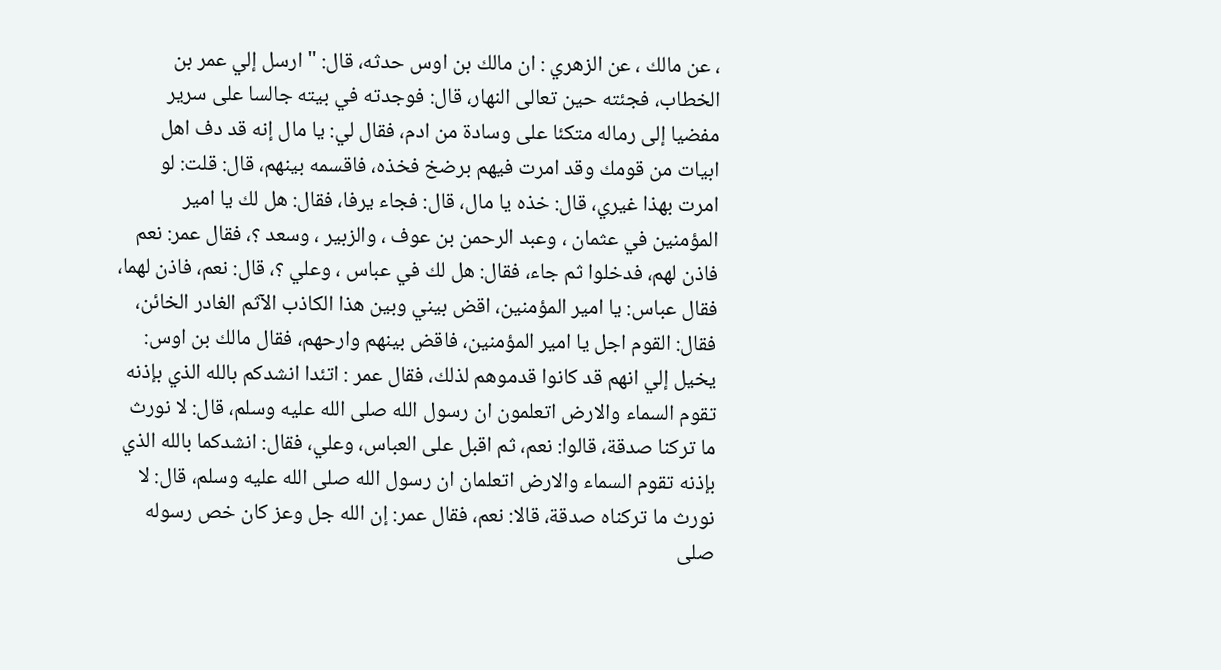، عن مالك ، عن الزهري : ان مالك بن اوس حدثه، قال: " ارسل إلي عمر بن الخطاب، فجئته حين تعالى النهار، قال: فوجدته في بيته جالسا على سرير مفضيا إلى رماله متكئا على وسادة من ادم، فقال لي: يا مال إنه قد دف اهل ابيات من قومك وقد امرت فيهم برضخ فخذه، فاقسمه بينهم، قال: قلت: لو امرت بهذا غيري، قال: خذه يا مال، قال: فجاء يرفا، فقال: هل لك يا امير المؤمنين في عثمان ، وعبد الرحمن بن عوف ، والزبير ، وسعد ؟، فقال عمر: نعم فاذن لهم، فدخلوا ثم جاء، فقال: هل لك في عباس ، وعلي ؟، قال: نعم، فاذن لهما، فقال عباس: يا امير المؤمنين، اقض بيني وبين هذا الكاذب الآثم الغادر الخائن، فقال: القوم اجل يا امير المؤمنين، فاقض بينهم وارحهم، فقال مالك بن اوس: يخيل إلي انهم قد كانوا قدموهم لذلك، فقال عمر : اتئدا انشدكم بالله الذي بإذنه تقوم السماء والارض اتعلمون ان رسول الله صلى الله عليه وسلم، قال: لا نورث ما تركنا صدقة، قالوا: نعم، ثم اقبل على العباس، وعلي، فقال: انشدكما بالله الذي بإذنه تقوم السماء والارض اتعلمان ان رسول الله صلى الله عليه وسلم، قال: لا نورث ما تركناه صدقة، قالا: نعم، فقال عمر: إن الله جل وعز كان خص رسوله صلى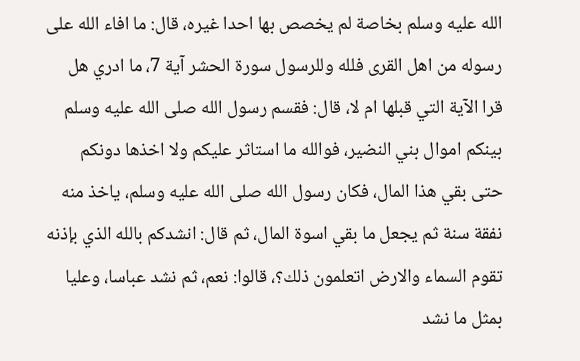الله عليه وسلم بخاصة لم يخصص بها احدا غيره، قال: ما افاء الله على رسوله من اهل القرى فلله وللرسول سورة الحشر آية 7، ما ادري هل قرا الآية التي قبلها ام لا، قال: فقسم رسول الله صلى الله عليه وسلم بينكم اموال بني النضير، فوالله ما استاثر عليكم ولا اخذها دونكم حتى بقي هذا المال، فكان رسول الله صلى الله عليه وسلم، ياخذ منه نفقة سنة ثم يجعل ما بقي اسوة المال، ثم قال: انشدكم بالله الذي بإذنه تقوم السماء والارض اتعلمون ذلك؟، قالوا: نعم، ثم نشد عباسا، وعليا بمثل ما نشد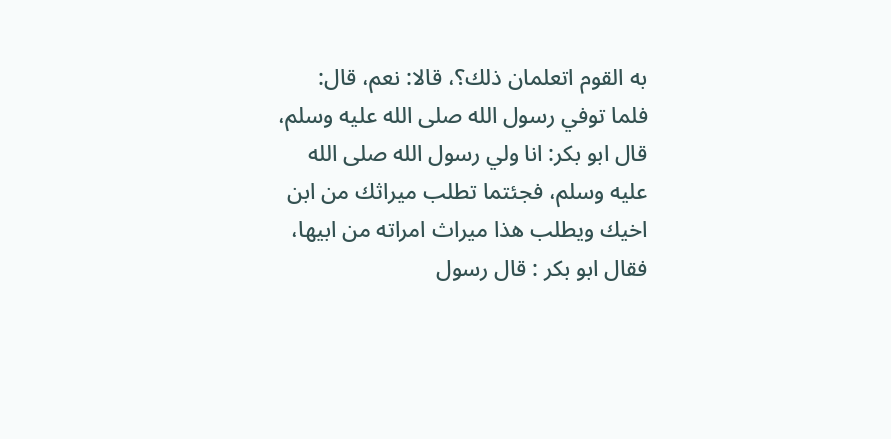به القوم اتعلمان ذلك؟، قالا: نعم، قال: فلما توفي رسول الله صلى الله عليه وسلم، قال ابو بكر: انا ولي رسول الله صلى الله عليه وسلم، فجئتما تطلب ميراثك من ابن اخيك ويطلب هذا ميراث امراته من ابيها، فقال ابو بكر : قال رسول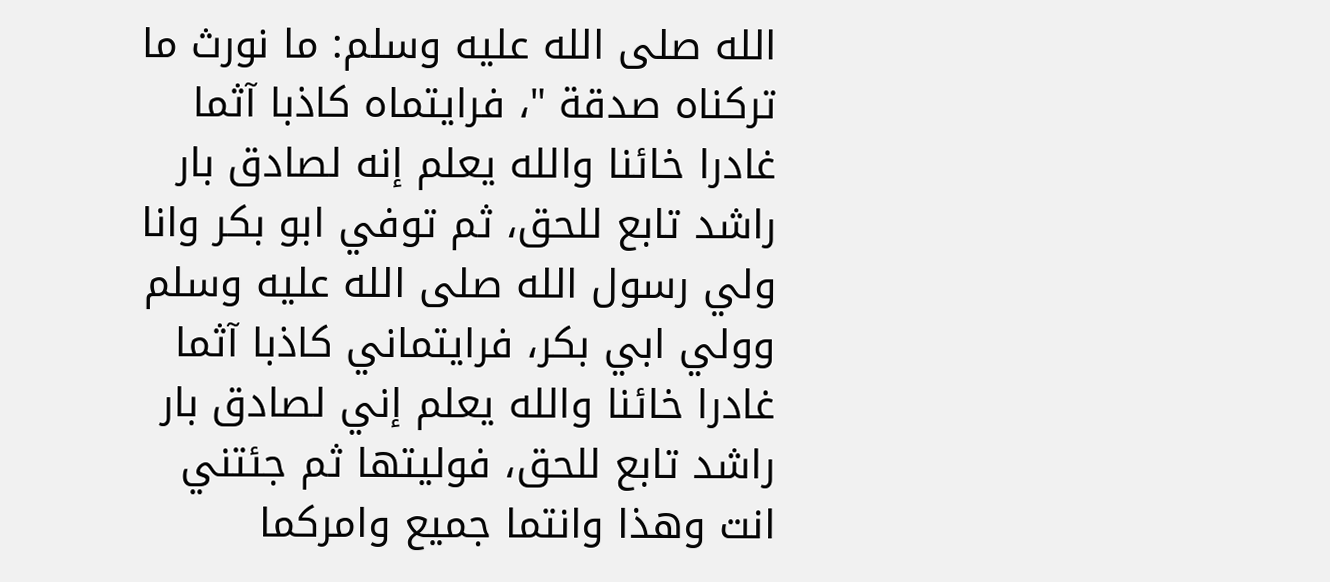الله صلى الله عليه وسلم: ما نورث ما تركناه صدقة "، فرايتماه كاذبا آثما غادرا خائنا والله يعلم إنه لصادق بار راشد تابع للحق، ثم توفي ابو بكر وانا ولي رسول الله صلى الله عليه وسلم وولي ابي بكر، فرايتماني كاذبا آثما غادرا خائنا والله يعلم إني لصادق بار راشد تابع للحق، فوليتها ثم جئتني انت وهذا وانتما جميع وامركما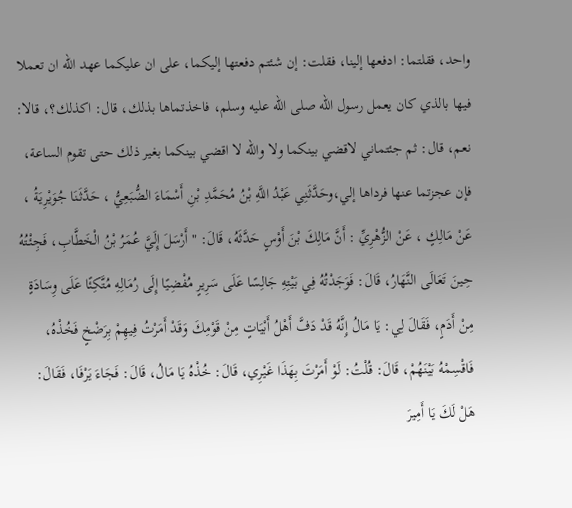واحد، فقلتما: ادفعها إلينا، فقلت: إن شئتم دفعتها إليكما، على ان عليكما عهد الله ان تعملا فيها بالذي كان يعمل رسول الله صلى الله عليه وسلم، فاخذتماها بذلك، قال: اكذلك؟، قالا: نعم، قال: ثم جئتماني لاقضي بينكما ولا والله لا اقضي بينكما بغير ذلك حتى تقوم الساعة، فإن عجزتما عنها فرداها إلي،وحَدَّثَنِي عَبْدُ اللَّهِ بْنُ مُحَمَّدِ بْنِ أَسْمَاءَ الضُّبَعِيُّ ، حَدَّثَنَا جُوَيْرِيَةُ ، عَنْ مَالِكٍ ، عَنْ الزُّهْرِيِّ : أَنَّ مَالِكَ بْنَ أَوْسٍ حَدَّثَهُ، قَالَ: " أَرْسَلَ إِلَيَّ عُمَرُ بْنُ الْخَطَّابِ، فَجِئْتُهُ حِينَ تَعَالَى النَّهَارُ، قَالَ: فَوَجَدْتُهُ فِي بَيْتِهِ جَالِسًا عَلَى سَرِيرٍ مُفْضِيًا إِلَى رُمَالِهِ مُتَّكِئًا عَلَى وِسَادَةٍ مِنْ أَدَمٍ، فَقَالَ لِي: يَا مَالُ إِنَّهُ قَدْ دَفَّ أَهْلُ أَبْيَاتٍ مِنْ قَوْمِكَ وَقَدْ أَمَرْتُ فِيهِمْ بِرَضْخٍ فَخُذْهُ، فَاقْسِمْهُ بَيْنَهُمْ، قَالَ: قُلْتُ: لَوْ أَمَرْتَ بِهَذَا غَيْرِي، قَالَ: خُذْهُ يَا مَالُ، قَالَ: فَجَاءَ يَرْفَا، فَقَالَ: هَلْ لَكَ يَا أَمِيرَ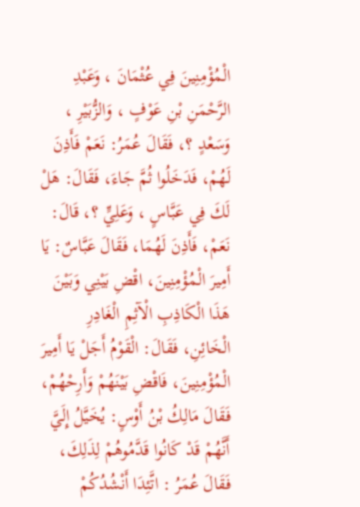الْمُؤْمِنِينَ فِي عُثْمَانَ ، وَعَبْدِ الرَّحْمَنِ بْنِ عَوْفٍ ، وَالزُّبَيْرِ ، وَسَعْدٍ ؟، فَقَالَ عُمَرُ: نَعَمْ فَأَذِنَ لَهُمْ، فَدَخَلُوا ثُمَّ جَاءَ، فَقَالَ: هَلْ لَكَ فِي عَبَّاسٍ ، وَعَلِيٍّ ؟، قَالَ: نَعَمْ، فَأَذِنَ لَهُمَا، فَقَالَ عَبَّاسٌ: يَا أَمِيرَ الْمُؤْمِنِينَ، اقْضِ بَيْنِي وَبَيْنَ هَذَا الْكَاذِبِ الْآثِمِ الْغَادِرِ الْخَائِنِ، فَقَالَ: الْقَوْمُ أَجَلْ يَا أَمِيرَ الْمُؤْمِنِينَ، فَاقْضِ بَيْنَهُمْ وَأَرِحْهُمْ، فَقَالَ مَالِكُ بْنُ أَوْسٍ: يُخَيَّلُ إِلَيَّ أَنَّهُمْ قَدْ كَانُوا قَدَّمُوهُمْ لِذَلِكَ، فَقَالَ عُمَرُ : اتَّئِدَا أَنْشُدُكُمْ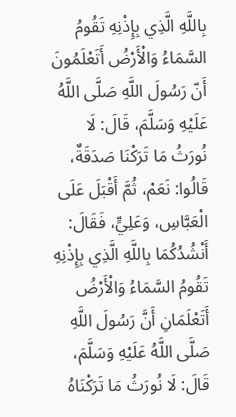بِاللَّهِ الَّذِي بِإِذْنِهِ تَقُومُ السَّمَاءُ وَالْأَرْضُ أَتَعْلَمُونَ أَنّ رَسُولَ اللَّهِ صَلَّى اللَّهُ عَلَيْهِ وَسَلَّمَ، قَالَ: لَا نُورَثُ مَا تَرَكْنَا صَدَقَةٌ، قَالُوا: نَعَمْ، ثُمَّ أَقْبَلَ عَلَى الْعَبَّاسِ، وَعَلِيٍّ، فَقَالَ: أَنْشُدُكُمَا بِاللَّهِ الَّذِي بِإِذْنِهِ تَقُومُ السَّمَاءُ وَالْأَرْضُ أَتَعْلَمَانِ أَنَّ رَسُولَ اللَّهِ صَلَّى اللَّهُ عَلَيْهِ وَسَلَّمَ، قَالَ: لَا نُورَثُ مَا تَرَكْنَاهُ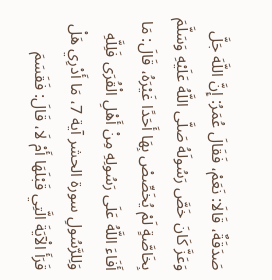صَدَقَةٌ، قَالَا: نَعَمْ، فَقَالَ عُمَرُ: إِنَّ اللَّهَ جَلَّ وَعَزَّ كَانَ خَصَّ رَسُولَهُ صَلَّى اللَّهُ عَلَيْهِ وَسَلَّمَ بِخَاصَّةٍ لَمْ يُخَصِّصْ بِهَا أَحَدًا غَيْرَهُ، قَالَ: مَا أَفَاءَ اللَّهُ عَلَى رَسُولِهِ مِنْ أَهْلِ الْقُرَى فَلِلَّهِ وَلِلرَّسُولِ سورة الحشر آية 7، مَا أَدْرِي هَلْ قَرَأَ الْآيَةَ الَّتِي قَبْلَهَا أَمْ لَا، قَالَ: فَقَسَمَ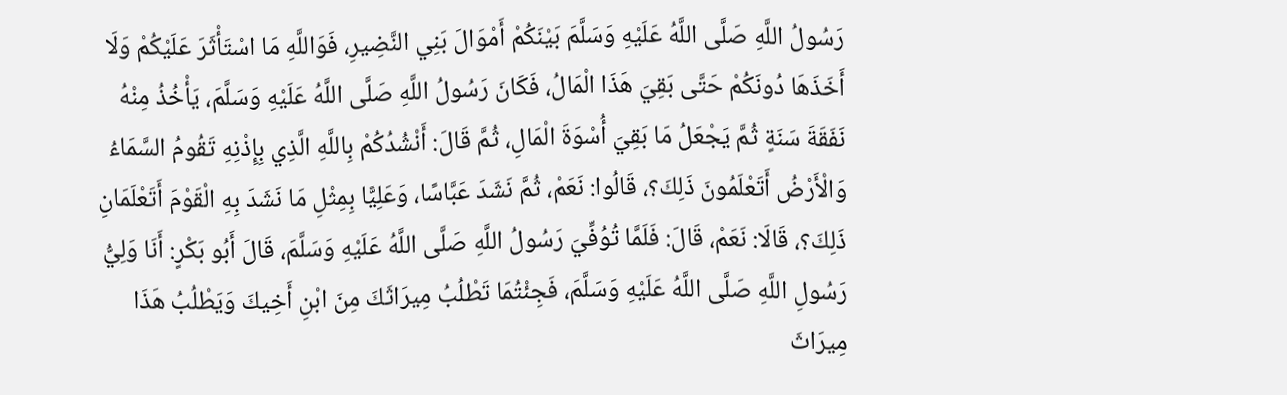رَسُولُ اللَّهِ صَلَّى اللَّهُ عَلَيْهِ وَسَلَّمَ بَيْنَكُمْ أَمْوَالَ بَنِي النَّضِيرِ، فَوَاللَّهِ مَا اسْتَأْثَرَ عَلَيْكُمْ وَلَا أَخَذَهَا دُونَكُمْ حَتَّى بَقِيَ هَذَا الْمَالُ، فَكَانَ رَسُولُ اللَّهِ صَلَّى اللَّهُ عَلَيْهِ وَسَلَّمَ، يَأْخُذُ مِنْهُ نَفَقَةَ سَنَةٍ ثُمَّ يَجْعَلُ مَا بَقِيَ أُسْوَةَ الْمَالِ، ثُمَّ قَالَ: أَنْشُدُكُمْ بِاللَّهِ الَّذِي بِإِذْنِهِ تَقُومُ السَّمَاءُ وَالْأَرْضُ أَتَعْلَمُونَ ذَلِكَ؟، قَالُوا: نَعَمْ، ثُمَّ نَشَدَ عَبَّاسًا، وَعَلِيًّا بِمِثْلِ مَا نَشَدَ بِهِ الْقَوْمَ أَتَعْلَمَانِ ذَلِكَ؟، قَالَا: نَعَمْ، قَالَ: فَلَمَّا تُوُفِّيَ رَسُولُ اللَّهِ صَلَّى اللَّهُ عَلَيْهِ وَسَلَّمَ، قَالَ أَبُو بَكْرٍ: أَنَا وَلِيُّ رَسُولِ اللَّهِ صَلَّى اللَّهُ عَلَيْهِ وَسَلَّمَ، فَجِئْتُمَا تَطْلُبُ مِيرَاثَكَ مِنَ ابْنِ أَخِيكَ وَيَطْلُبُ هَذَا مِيرَاثَ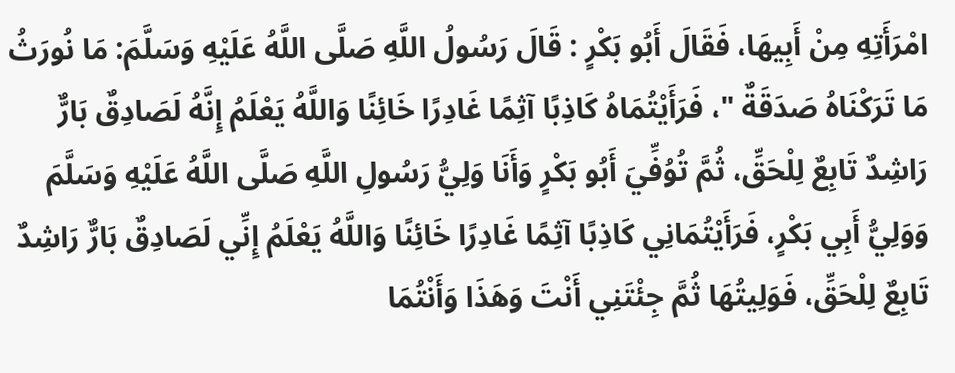امْرَأَتِهِ مِنْ أَبِيهَا، فَقَالَ أَبُو بَكْرٍ : قَالَ رَسُولُ اللَّهِ صَلَّى اللَّهُ عَلَيْهِ وَسَلَّمَ: مَا نُورَثُ مَا تَرَكْنَاهُ صَدَقَةٌ "، فَرَأَيْتُمَاهُ كَاذِبًا آثِمًا غَادِرًا خَائِنًا وَاللَّهُ يَعْلَمُ إِنَّهُ لَصَادِقٌ بَارٌّ رَاشِدٌ تَابِعٌ لِلْحَقِّ، ثُمَّ تُوُفِّيَ أَبُو بَكْرٍ وَأَنَا وَلِيُّ رَسُولِ اللَّهِ صَلَّى اللَّهُ عَلَيْهِ وَسَلَّمَ وَوَلِيُّ أَبِي بَكْرٍ، فَرَأَيْتُمَانِي كَاذِبًا آثِمًا غَادِرًا خَائِنًا وَاللَّهُ يَعْلَمُ إِنِّي لَصَادِقٌ بَارٌّ رَاشِدٌ تَابِعٌ لِلْحَقِّ، فَوَلِيتُهَا ثُمَّ جِئْتَنِي أَنْتَ وَهَذَا وَأَنْتُمَا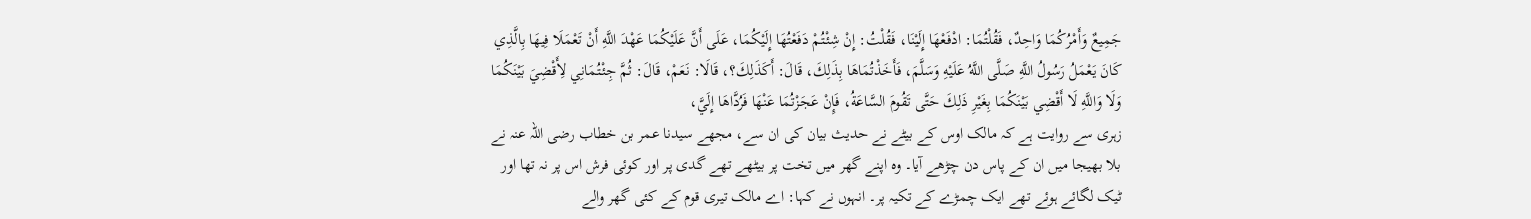جَمِيعٌ وَأَمْرُكُمَا وَاحِدٌ، فَقُلْتُمَا: ادْفَعْهَا إِلَيْنَا، فَقُلْتُ: إِنْ شِئْتُمْ دَفَعْتُهَا إِلَيْكُمَا، عَلَى أَنَّ عَلَيْكُمَا عَهْدَ اللَّهِ أَنْ تَعْمَلَا فِيهَا بِالَّذِي كَانَ يَعْمَلُ رَسُولُ اللَّهِ صَلَّى اللَّهُ عَلَيْهِ وَسَلَّمَ، فَأَخَذْتُمَاهَا بِذَلِكَ، قَالَ: أَكَذَلِكَ؟، قَالَا: نَعَمْ، قَالَ: ثُمَّ جِئْتُمَانِي لِأَقْضِيَ بَيْنَكُمَا وَلَا وَاللَّهِ لَا أَقْضِي بَيْنَكُمَا بِغَيْرِ ذَلِكَ حَتَّى تَقُومَ السَّاعَةُ، فَإِنْ عَجَزْتُمَا عَنْهَا فَرُدَّاهَا إِلَيَّ،
زہری سے روایت ہے کہ مالک اوس کے بیٹے نے حدیث بیان کی ان سے، مجھے سیدنا عمر بن خطاب رضی اللہ عنہ نے بلا بھیجا میں ان کے پاس دن چڑھے آیا۔ وہ اپنے گھر میں تخت پر بیٹھے تھے گدی پر اور کوئی فرش اس پر نہ تھا اور ٹیک لگائے ہوئے تھے ایک چمڑے کے تکیہ پر۔ انہوں نے کہا: اے مالک تیری قوم کے کئی گھر والے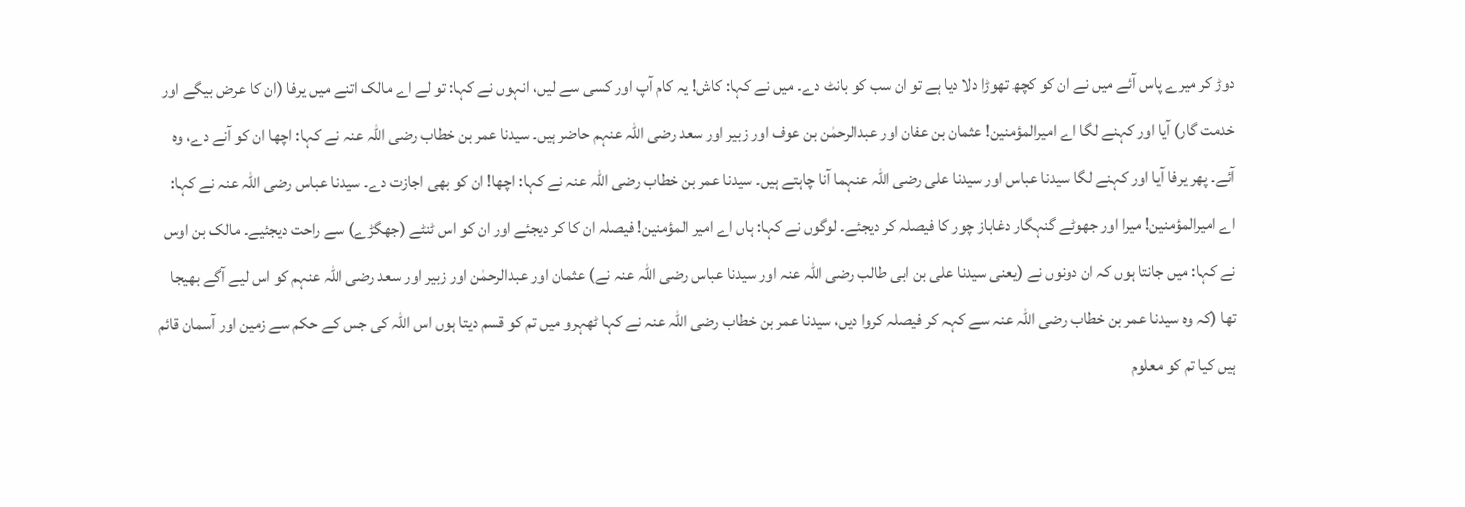دوڑ کر میرے پاس آئے میں نے ان کو کچھ تھوڑا دلا دیا ہے تو ان سب کو بانٹ دے۔ میں نے کہا: کاش! یہ کام آپ اور کسی سے لیں، انہوں نے کہا: تو لے اے مالک اتنے میں یرفا (ان کا عرض بیگے اور خدمت گار) آیا اور کہنے لگا اے امیرالمؤمنین! عثمان بن عفان اور عبدالرحمٰن بن عوف اور زبیر اور سعد رضی اللہ عنہم حاضر ہیں۔ سیدنا عمر بن خطاب رضی اللہ عنہ نے کہا: اچھا ان کو آنے دے، وہ آئے۔ پھر یرفا آیا اور کہنے لگا سیدنا عباس اور سیدنا علی رضی اللہ عنہما آنا چاہتے ہیں۔ سیدنا عمر بن خطاب رضی اللہ عنہ نے کہا: اچھا! ان کو بھی اجازت دے۔ سیدنا عباس رضی اللہ عنہ نے کہا: اے امیرالمؤمنین! میرا اور جھوٹے گنہگار دغاباز چور کا فیصلہ کر دیجئے۔ لوگوں نے کہا: ہاں اے امیر المؤمنین! فیصلہ ان کا کر دیجئے اور ان کو اس ٹنٹے (جھگڑے) سے راحت دیجئیے۔ مالک بن اوس نے کہا: میں جانتا ہوں کہ ان دونوں نے (یعنی سیدنا علی بن ابی طالب رضی اللہ عنہ اور سیدنا عباس رضی اللہ عنہ نے) عثمان اور عبدالرحمٰن اور زبیر اور سعد رضی اللہ عنہم کو اس لیے آگے بھیجا تھا (کہ وہ سیدنا عمر بن خطاب رضی اللہ عنہ سے کہہ کر فیصلہ کروا دیں، سیدنا عمر بن خطاب رضی اللہ عنہ نے کہا ٹھہرو میں تم کو قسم دیتا ہوں اس اللہ کی جس کے حکم سے زمین اور آسمان قائم ہیں کیا تم کو معلوم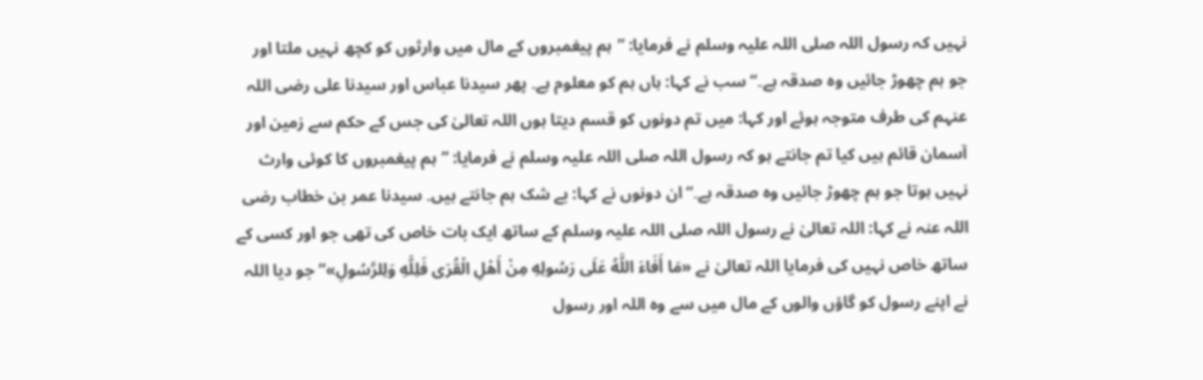نہیں کہ رسول اللہ صلی اللہ علیہ وسلم نے فرمایا: ”ہم پیغمبروں کے مال میں وارثوں کو کچھ نہیں ملتا اور جو ہم چھوڑ جائیں وہ صدقہ ہے۔“ سب نے کہا: ہاں ہم کو معلوم ہے۔ پھر سیدنا عباس اور سیدنا علی رضی اللہ عنہم کی طرف متوجہ ہوئے اور کہا: میں تم دونوں کو قسم دیتا ہوں اللہ تعالیٰ کی جس کے حکم سے زمین اور آسمان قائم ہیں کیا تم جانتے ہو کہ رسول اللہ صلی اللہ علیہ وسلم نے فرمایا: ”ہم پیغمبروں کا کوئی وارث نہیں ہوتا جو ہم چھوڑ جائیں وہ صدقہ ہے۔“ ان دونوں نے کہا: بے شک ہم جانتے ہیں۔ سیدنا عمر بن خطاب رضی اللہ عنہ نے کہا: اللہ تعالیٰ نے رسول اللہ صلی اللہ علیہ وسلم کے ساتھ ایک بات خاص کی تھی جو اور کسی کے ساتھ خاص نہیں کی فرمایا اللہ تعالیٰ نے «مَا أَفَاءَ اللَّهُ عَلَى رَسُولِهِ مِنْ أَهْلِ الْقُرَى فَلِلَّهِ وَلِلرَّسُولِ»”جو دیا اللہ نے اپنے رسول کو گاؤں والوں کے مال میں سے وہ اللہ اور رسول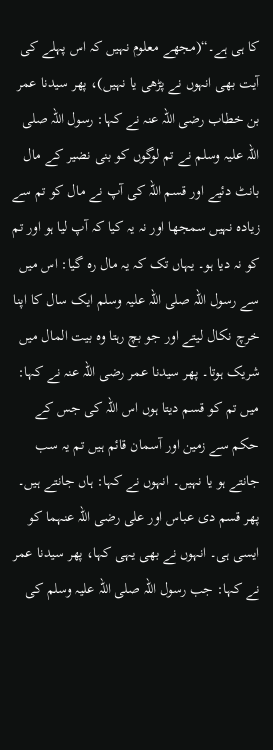کا ہی ہے۔“(مجھے معلوم نہیں کہ اس پہلے کی آیت بھی انہوں نے پڑھی یا نہیں)، پھر سیدنا عمر بن خطاب رضی اللہ عنہ نے کہا: رسول اللہ صلی اللہ علیہ وسلم نے تم لوگوں کو بنی نضیر کے مال بانٹ دئیے اور قسم اللہ کی آپ نے مال کو تم سے زیادہ نہیں سمجھا اور نہ یہ کیا کہ آپ لیا ہو اور تم کو نہ دیا ہو۔ یہاں تک کہ یہ مال رہ گیا: اس میں سے رسول اللہ صلی اللہ علیہ وسلم ایک سال کا اپنا خرچ نکال لیتے اور جو بچ رہتا وہ بیت المال میں شریک ہوتا۔ پھر سیدنا عمر رضی اللہ عنہ نے کہا: میں تم کو قسم دیتا ہوں اس اللہ کی جس کے حکم سے زمین اور آسمان قائم ہیں تم یہ سب جانتے ہو یا نہیں۔ انہوں نے کہا: ہاں جانتے ہیں۔ پھر قسم دی عباس اور علی رضی اللہ عنہما کو ایسی ہی۔ انہوں نے بھی یہی کہا، پھر سیدنا عمر نے کہا: جب رسول اللہ صلی اللہ علیہ وسلم کی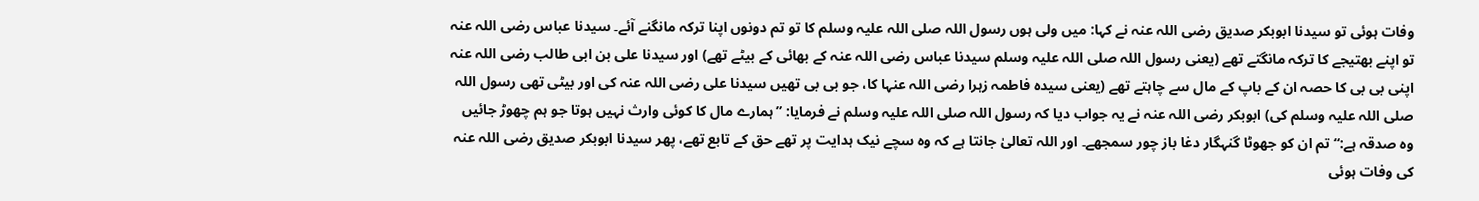وفات ہوئی تو سیدنا ابوبکر صدیق رضی اللہ عنہ نے کہا: میں ولی ہوں رسول اللہ صلی اللہ علیہ وسلم کا تو تم دونوں اپنا ترکہ مانگنے آئے۔ سیدنا عباس رضی اللہ عنہ تو اپنے بھتیجے کا ترکہ مانگتے تھے (یعنی رسول اللہ صلی اللہ علیہ وسلم سیدنا عباس رضی اللہ عنہ کے بھائی کے بیٹے تھے) اور سیدنا علی بن ابی طالب رضی اللہ عنہ اپنی بی بی کا حصہ ان کے باپ کے مال سے چاہتے تھے (یعنی سیدہ فاطمہ زہرا رضی اللہ عنہا کا، جو بی بی تھیں سیدنا علی رضی اللہ عنہ کی اور بیٹی تھی رسول اللہ صلی اللہ علیہ وسلم کی) ابوبکر رضی اللہ عنہ نے یہ جواب دیا کہ رسول اللہ صلی اللہ علیہ وسلم نے فرمایا: ”ہمارے مال کا کوئی وارث نہیں ہوتا جو ہم چھوڑ جائیں وہ صدقہ ہے:“ تم ان کو جھوٹا گنہگار دغا باز چور سمجھے۔ اور اللہ تعالیٰ جانتا ہے کہ وہ سچے نیک ہدایت پر تھے حق کے تابع تھے، پھر سیدنا ابوبکر صدیق رضی اللہ عنہ کی وفات ہوئی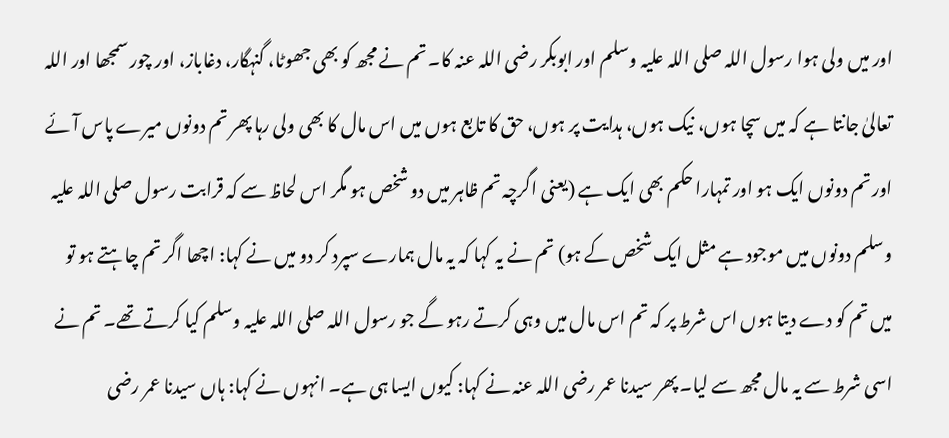اور میں ولی ہوا رسول اللہ صلی اللہ علیہ وسلم اور ابوبکر رضی اللہ عنہ کا۔ تم نے مجھ کو بھی جھوٹا، گنہگار، دغاباز، اور چور سمجھا اور اللہ تعالیٰ جانتا ہے کہ میں سچا ہوں، نیک ہوں، ہدایت پر ہوں، حق کا تابع ہوں میں اس مال کا بھی ولی رہا پھر تم دونوں میرے پاس آئے اور تم دونوں ایک ہو اور تمہارا حکم بھی ایک ہے (یعنی اگرچہ تم ظاہر میں دو شخص ہو مگر اس لحاظ سے کہ قرابت رسول صلی اللہ علیہ وسلم دونوں میں موجود ہے مثل ایک شخص کے ہو) تم نے یہ کہا کہ یہ مال ہمارے سپرد کر دو میں نے کہا: اچھا اگر تم چاہتے ہو تو میں تم کو دے دیتا ہوں اس شرط پر کہ تم اس مال میں وہی کرتے رہو گے جو رسول اللہ صلی اللہ علیہ وسلم کیا کرتے تھے۔ تم نے اسی شرط سے یہ مال مجھ سے لیا۔ پھر سیدنا عمر رضی اللہ عنہ نے کہا: کیوں ایسا ہی ہے۔ انہوں نے کہا: ہاں سیدنا عمر رضی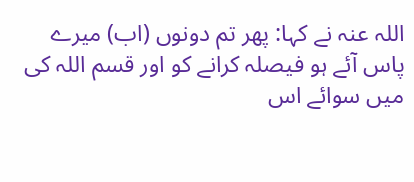اللہ عنہ نے کہا: پھر تم دونوں (اب) میرے پاس آئے ہو فیصلہ کرانے کو اور قسم اللہ کی میں سوائے اس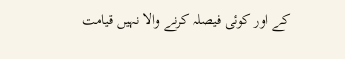کے اور کوئی فیصلہ کرنے والا نہیں قیامت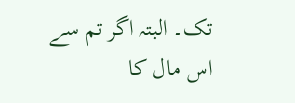تک۔ البتہ اگر تم سے اس مال کا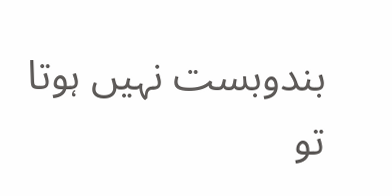بندوبست نہیں ہوتا تو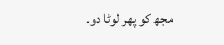مجھ کو پھر لوٹا دو۔